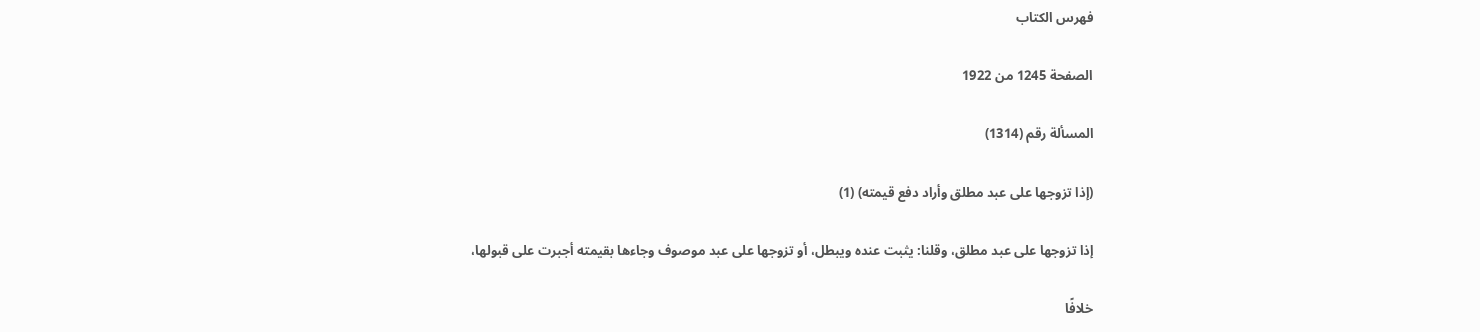فهرس الكتاب

الصفحة 1245 من 1922

المسألة رقم (1314)

(إذا تزوجها على عبد مطلق وأراد دفع قيمته) (1)

إذا تزوجها على عبد مطلق، وقلنا: يثبت عنده ويبطل، أو تزوجها على عبد موصوف وجاءها بقيمته أجبرت على قبولها،

خلافًا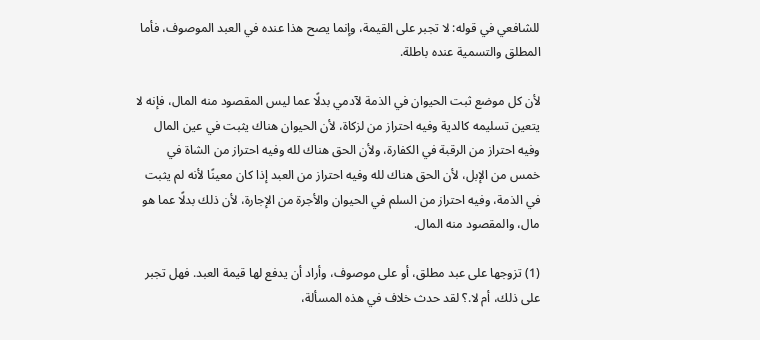للشافعي في قوله: لا تجبر على القيمة، وإنما يصح هذا عنده في العبد الموصوف، فأما المطلق والتسمية عنده باطلة.

لأن كل موضع ثبت الحيوان في الذمة لآدمي بدلًا عما ليس المقصود منه المال، فإنه لا يتعين تسليمه كالدية وفيه احتراز من لزكاة، لأن الحيوان هناك يثبت في عين المال وفيه احتراز من الرقبة في الكفارة، ولأن الحق هناك لله وفيه احتراز من الشاة في خمس من الإبل، لأن الحق هناك لله وفيه احتراز من العبد إذا كان معينًا لأنه لم يثبت في الذمة، وفيه احتراز من السلم في الحيوان والأجرة من الإجارة، لأن ذلك بدلًا عما هو مال، والمقصود منه المال.

(1) تزوجها على عبد مطلق، أو على موصوف، وأراد أن يدفع لها قيمة العبد. فهل تجبر على ذلك، أم لا.؟ لقد حدث خلاف في هذه المسألة،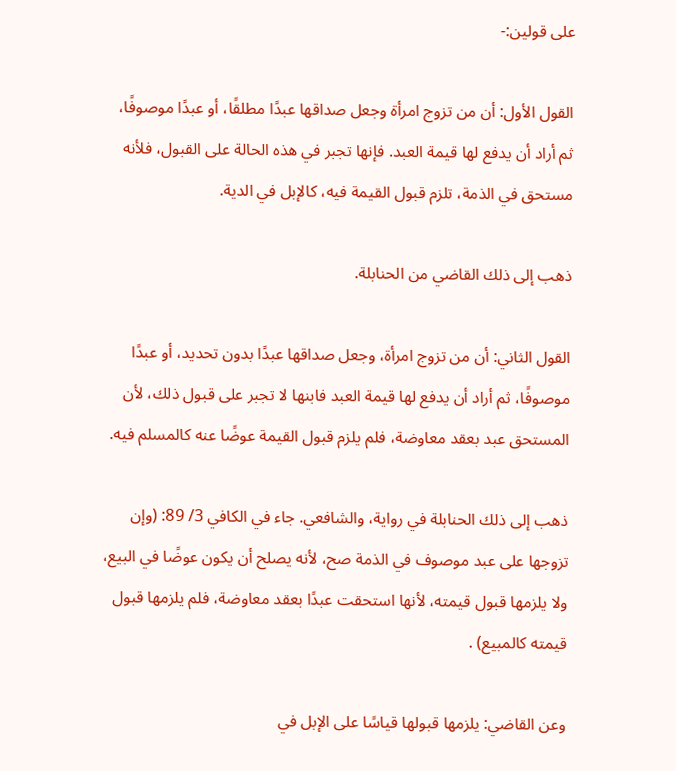على قولين:-

القول الأول: أن من تزوج امرأة وجعل صداقها عبدًا مطلقًا، أو عبدًا موصوفًا، ثم أراد أن يدفع لها قيمة العبد. فإنها تجبر في هذه الحالة على القبول، فلأنه مستحق في الذمة، تلزم قبول القيمة فيه، كالإبل في الدية.

ذهب إلى ذلك القاضي من الحنابلة.

القول الثاني: أن من تزوج امرأة، وجعل صداقها عبدًا بدون تحديد، أو عبدًا موصوفًا، ثم أراد أن يدفع لها قيمة العبد فابنها لا تجبر على قبول ذلك، لأن المستحق عبد بعقد معاوضة، فلم يلزم قبول القيمة عوضًا عنه كالمسلم فيه.

ذهب إلى ذلك الحنابلة في رواية، والشافعي. جاء في الكافي 3/ 89: (وإن تزوجها على عبد موصوف في الذمة صح، لأنه يصلح أن يكون عوضًا في البيع، ولا يلزمها قبول قيمته، لأنها استحقت عبدًا بعقد معاوضة، فلم يلزمها قبول قيمته كالمبيع) .

وعن القاضي: يلزمها قبولها قياسًا على الإبل في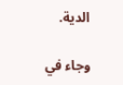الدية.

وجاء في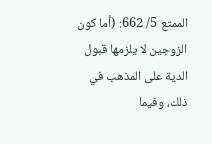الممتع 5/ 662: (أما كون الزوجين لا يلزمها قبول الدية على المذهب في ذلك، وفيما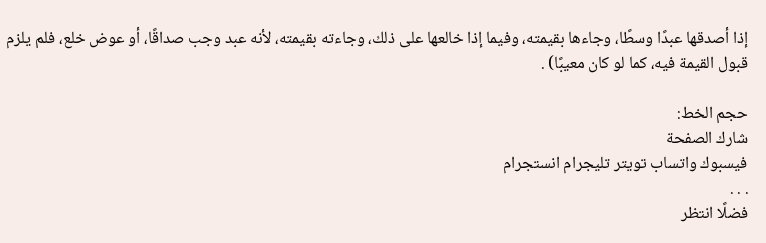إذا أصدقها عبدًا وسطًا، وجاءها بقيمته، وفيما إذا خالعها على ذلك، وجاءته بقيمته، لأنه عبد وجب صداقًا، أو عوض خلع، فلم يلزم قبول القيمة فيه، كما لو كان معيبًا) .

حجم الخط:
شارك الصفحة
فيسبوك واتساب تويتر تليجرام انستجرام
. . .
فضلًا انتظر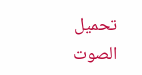تحميل الصوت